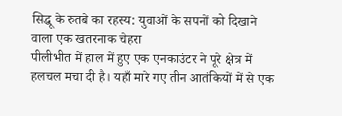सिद्धू के रुतबे का रहस्य: युवाओं के सपनों को दिखाने वाला एक खतरनाक चेहरा
पीलीभीत में हाल में हुए एक एनकाउंटर ने पूरे क्षेत्र में हलचल मचा दी है। यहाँ मारे गए तीन आतंकियों में से एक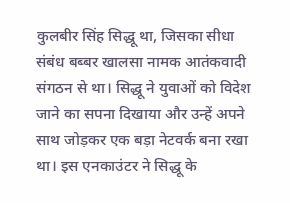कुलबीर सिंह सिद्धू था, जिसका सीधा संबंध बब्बर खालसा नामक आतंकवादी संगठन से था। सिद्धू ने युवाओं को विदेश जाने का सपना दिखाया और उन्हें अपने साथ जोड़कर एक बड़ा नेटवर्क बना रखा था। इस एनकाउंटर ने सिद्धू के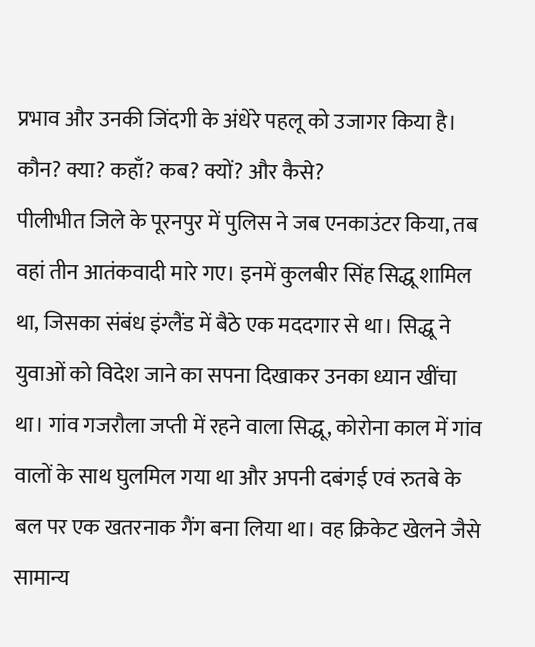प्रभाव और उनकी जिंदगी के अंधेरे पहलू को उजागर किया है।
कौन? क्या? कहाँ? कब? क्यों? और कैसे?
पीलीभीत जिले के पूरनपुर में पुलिस ने जब एनकाउंटर किया, तब वहां तीन आतंकवादी मारे गए। इनमें कुलबीर सिंह सिद्धू शामिल था, जिसका संबंध इंग्लैंड में बैठे एक मददगार से था। सिद्धू ने युवाओं को विदेश जाने का सपना दिखाकर उनका ध्यान खींचा था। गांव गजरौला जप्ती में रहने वाला सिद्धू, कोरोना काल में गांव वालों के साथ घुलमिल गया था और अपनी दबंगई एवं रुतबे के बल पर एक खतरनाक गैंग बना लिया था। वह क्रिकेट खेलने जैसे सामान्य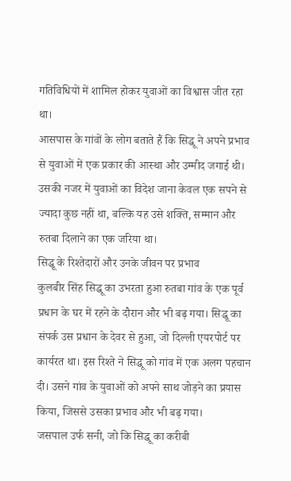गतिविधियों में शामिल होकर युवाओं का विश्वास जीत रहा था।
आसपास के गांवों के लोग बताते हैं कि सिद्धू ने अपने प्रभाव से युवाओं में एक प्रकार की आस्था और उम्मीद जगाई थी। उसकी नजर में युवाओं का विदेश जाना केवल एक सपने से ज्यादा कुछ नहीं था, बल्कि यह उसे शक्ति, सम्मान और रुतबा दिलाने का एक जरिया था।
सिद्धू के रिश्तेदारों और उनके जीवन पर प्रभाव
कुलबीर सिंह सिद्धू का उभरता हुआ रुतबा गांव के एक पूर्व प्रधान के घर में रहने के दौरान और भी बढ़ गया। सिद्धू का संपर्क उस प्रधान के देवर से हुआ, जो दिल्ली एयरपोर्ट पर कार्यरत था। इस रिश्ते ने सिद्धू को गांव में एक अलग पहचान दी। उसने गांव के युवाओं को अपने साथ जोड़ने का प्रयास किया, जिससे उसका प्रभाव और भी बढ़ गया।
जसपाल उर्फ सनी, जो कि सिद्धू का करीबी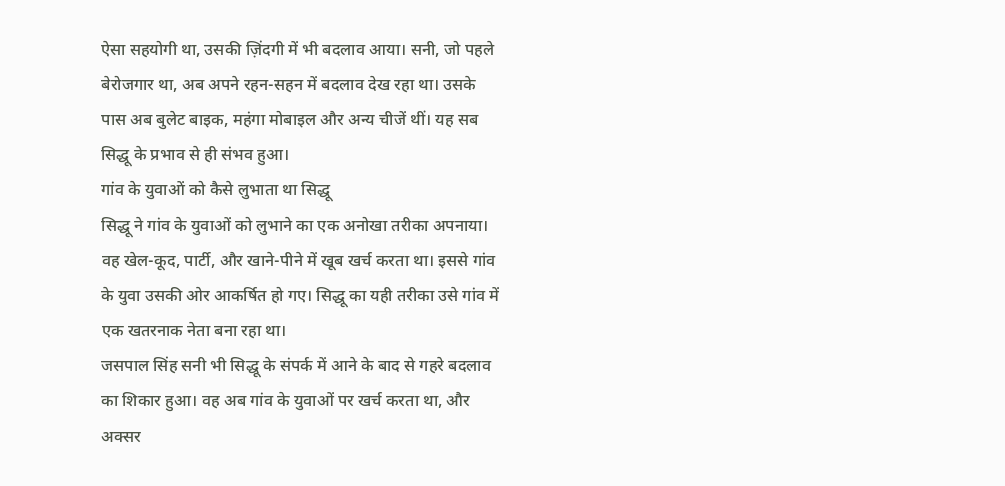ऐसा सहयोगी था, उसकी ज़िंदगी में भी बदलाव आया। सनी, जो पहले बेरोजगार था, अब अपने रहन-सहन में बदलाव देख रहा था। उसके पास अब बुलेट बाइक, महंगा मोबाइल और अन्य चीजें थीं। यह सब सिद्धू के प्रभाव से ही संभव हुआ।
गांव के युवाओं को कैसे लुभाता था सिद्धू
सिद्धू ने गांव के युवाओं को लुभाने का एक अनोखा तरीका अपनाया। वह खेल-कूद, पार्टी, और खाने-पीने में खूब खर्च करता था। इससे गांव के युवा उसकी ओर आकर्षित हो गए। सिद्धू का यही तरीका उसे गांव में एक खतरनाक नेता बना रहा था।
जसपाल सिंह सनी भी सिद्धू के संपर्क में आने के बाद से गहरे बदलाव का शिकार हुआ। वह अब गांव के युवाओं पर खर्च करता था, और अक्सर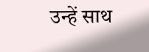उन्हें साथ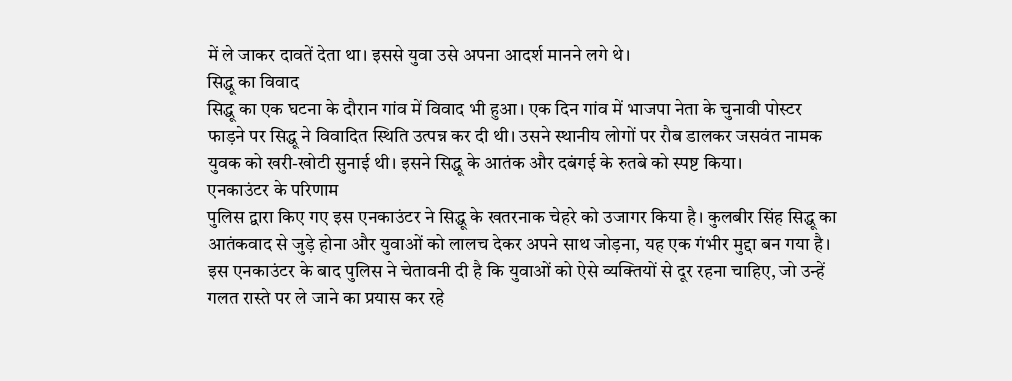में ले जाकर दावतें देता था। इससे युवा उसे अपना आदर्श मानने लगे थे।
सिद्धू का विवाद
सिद्धू का एक घटना के दौरान गांव में विवाद भी हुआ। एक दिन गांव में भाजपा नेता के चुनावी पोस्टर फाड़ने पर सिद्धू ने विवादित स्थिति उत्पन्न कर दी थी। उसने स्थानीय लोगों पर रौब डालकर जसवंत नामक युवक को खरी-खोटी सुनाई थी। इसने सिद्धू के आतंक और दबंगई के रुतबे को स्पष्ट किया।
एनकाउंटर के परिणाम
पुलिस द्वारा किए गए इस एनकाउंटर ने सिद्धू के खतरनाक चेहरे को उजागर किया है। कुलबीर सिंह सिद्धू का आतंकवाद से जुड़े होना और युवाओं को लालच देकर अपने साथ जोड़ना, यह एक गंभीर मुद्दा बन गया है।
इस एनकाउंटर के बाद पुलिस ने चेतावनी दी है कि युवाओं को ऐसे व्यक्तियों से दूर रहना चाहिए, जो उन्हें गलत रास्ते पर ले जाने का प्रयास कर रहे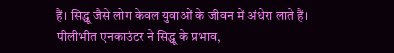हैं। सिद्धू जैसे लोग केवल युवाओं के जीवन में अंधेरा लाते हैं।
पीलीभीत एनकाउंटर ने सिद्धू के प्रभाव,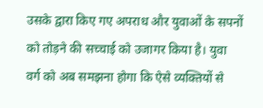उसके द्वारा किए गए अपराध और युवाओं के सपनों को तोड़ने की सच्चाई को उजागर किया है। युवा वर्ग को अब समझना होगा कि ऐसे व्यक्तियों से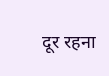दूर रहना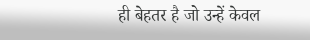ही बेहतर है जो उन्हें केवल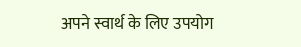अपने स्वार्थ के लिए उपयोग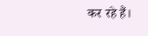कर रहे हैं।